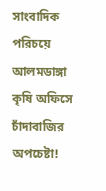সাংবাদিক পরিচয়ে আলমডাঙ্গা কৃষি অফিসে চাঁদাবাজির অপচেষ্টা!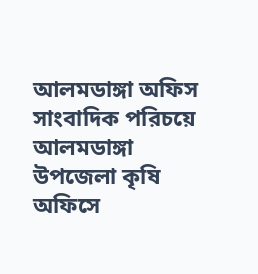আলমডাঙ্গা অফিস
সাংবাদিক পরিচয়ে আলমডাঙ্গা উপজেলা কৃষি অফিসে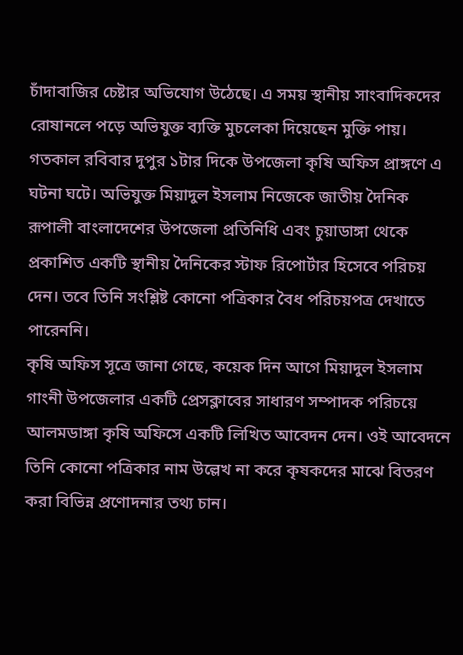চাঁদাবাজির চেষ্টার অভিযোগ উঠেছে। এ সময় স্থানীয় সাংবাদিকদের রোষানলে পড়ে অভিযুক্ত ব্যক্তি মুচলেকা দিয়েছেন মুক্তি পায়। গতকাল রবিবার দুপুর ১টার দিকে উপজেলা কৃষি অফিস প্রাঙ্গণে এ ঘটনা ঘটে। অভিযুক্ত মিয়াদুল ইসলাম নিজেকে জাতীয় দৈনিক রূপালী বাংলাদেশের উপজেলা প্রতিনিধি এবং চুয়াডাঙ্গা থেকে প্রকাশিত একটি স্থানীয় দৈনিকের স্টাফ রিপোর্টার হিসেবে পরিচয় দেন। তবে তিনি সংশ্লিষ্ট কোনো পত্রিকার বৈধ পরিচয়পত্র দেখাতে পারেননি।
কৃষি অফিস সূত্রে জানা গেছে, কয়েক দিন আগে মিয়াদুল ইসলাম গাংনী উপজেলার একটি প্রেসক্লাবের সাধারণ সম্পাদক পরিচয়ে আলমডাঙ্গা কৃষি অফিসে একটি লিখিত আবেদন দেন। ওই আবেদনে তিনি কোনো পত্রিকার নাম উল্লেখ না করে কৃষকদের মাঝে বিতরণ করা বিভিন্ন প্রণোদনার তথ্য চান।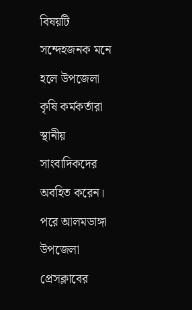বিষয়টি সন্দেহজনক মনে হলে উপজেলা কৃষি কর্মকর্তারা স্থানীয় সাংবাদিকদের অবহিত করেন।
পরে আলমডাঙ্গা উপজেলা প্রেসক্লাবের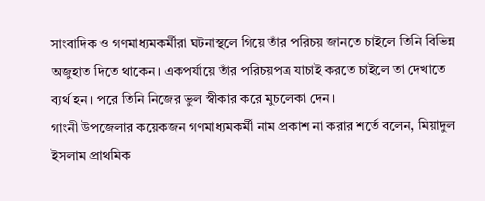সাংবাদিক ও গণমাধ্যমকর্মীরা ঘটনাস্থলে গিয়ে তাঁর পরিচয় জানতে চাইলে তিনি বিভিন্ন অজুহাত দিতে থাকেন। একপর্যায়ে তাঁর পরিচয়পত্র যাচাই করতে চাইলে তা দেখাতে ব্যর্থ হন। পরে তিনি নিজের ভুল স্বীকার করে মুচলেকা দেন।
গাংনী উপজেলার কয়েকজন গণমাধ্যমকর্মী নাম প্রকাশ না করার শর্তে বলেন, মিয়াদুল ইসলাম প্রাথমিক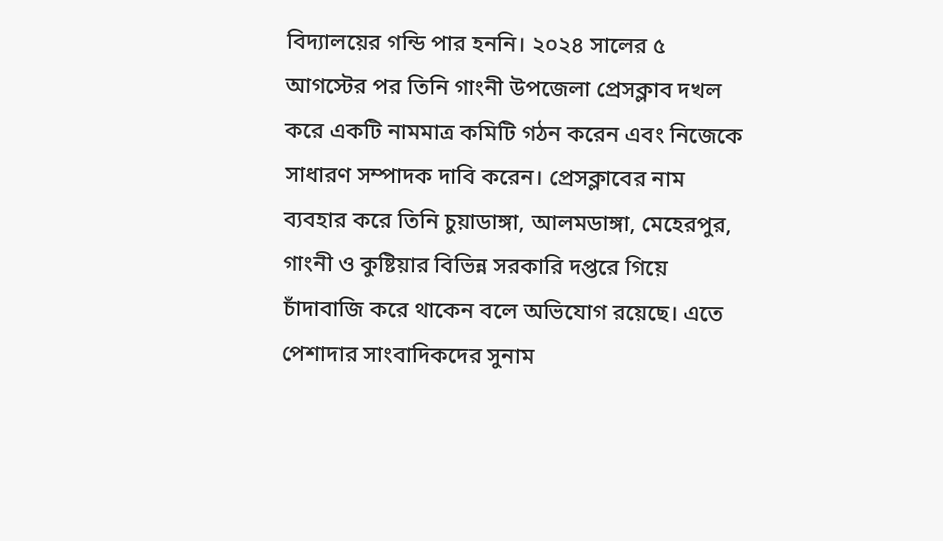বিদ্যালয়ের গন্ডি পার হননি। ২০২৪ সালের ৫ আগস্টের পর তিনি গাংনী উপজেলা প্রেসক্লাব দখল করে একটি নামমাত্র কমিটি গঠন করেন এবং নিজেকে সাধারণ সম্পাদক দাবি করেন। প্রেসক্লাবের নাম ব্যবহার করে তিনি চুয়াডাঙ্গা, আলমডাঙ্গা, মেহেরপুর, গাংনী ও কুষ্টিয়ার বিভিন্ন সরকারি দপ্তরে গিয়ে চাঁদাবাজি করে থাকেন বলে অভিযোগ রয়েছে। এতে পেশাদার সাংবাদিকদের সুনাম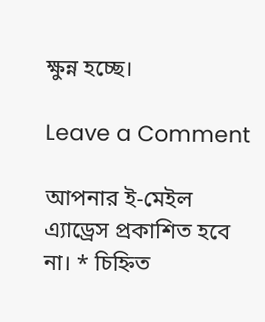ক্ষুন্ন হচ্ছে।

Leave a Comment

আপনার ই-মেইল এ্যাড্রেস প্রকাশিত হবে না। * চিহ্নিত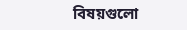বিষয়গুলো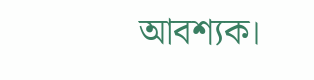আবশ্যক।